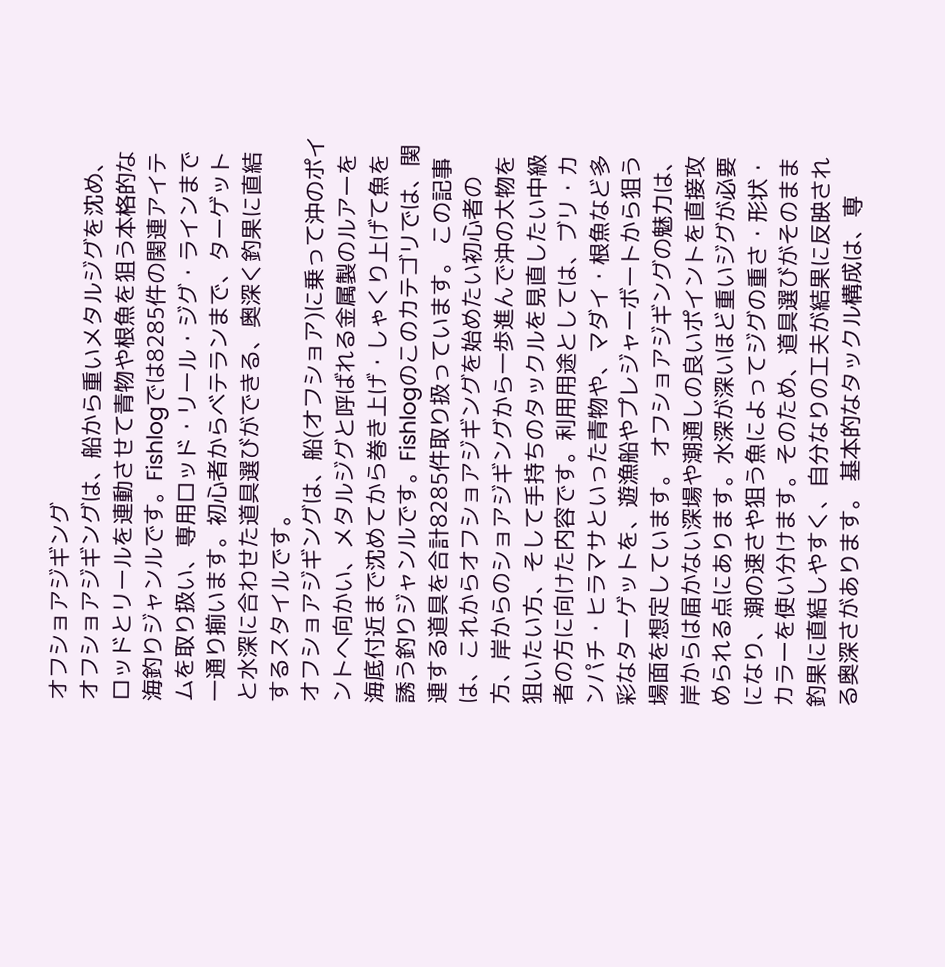オフショアジギング
オフショアジギングは、船から重いメタルジグを沈め、ロッドとリールを連動させて青物や根魚を狙う本格的な海釣りジャンルです。Fishlogでは8285件の関連アイテムを取り扱い、専用ロッド・リール・ジグ・ラインまで一通り揃います。初心者からベテランまで、ターゲットと水深に合わせた道具選びができる、奥深く釣果に直結するスタイルです。
オフショアジギングは、船(オフショア)に乗って沖のポイントへ向かい、メタルジグと呼ばれる金属製のルアーを海底付近まで沈めてから巻き上げ・しゃくり上げて魚を誘う釣りジャンルです。Fishlogのこのカテゴリでは、関連する道具を合計8285件取り扱っています。 この記事は、これからオフショアジギングを始めたい初心者の方、岸からのショアジギングから一歩進んで沖の大物を狙いたい方、そして手持ちのタックルを見直したい中級者の方に向けた内容です。利用用途としては、ブリ・カンパチ・ヒラマサといった青物や、マダイ・根魚など多彩なターゲットを、遊漁船やプレジャーボートから狙う場面を想定しています。 オフショアジギングの魅力は、岸からは届かない深場や潮通しの良いポイントを直接攻められる点にあります。水深が深いほど重いジグが必要になり、潮の速さや狙う魚によってジグの重さ・形状・カラーを使い分けます。そのため、道具選びがそのまま釣果に直結しやすく、自分なりの工夫が結果に反映される奥深さがあります。 基本的なタックル構成は、専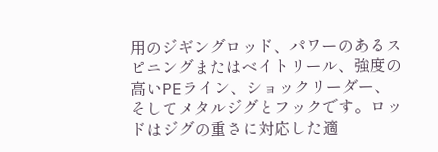用のジギングロッド、パワーのあるスピニングまたはベイトリール、強度の高いPEライン、ショックリーダー、そしてメタルジグとフックです。ロッドはジグの重さに対応した適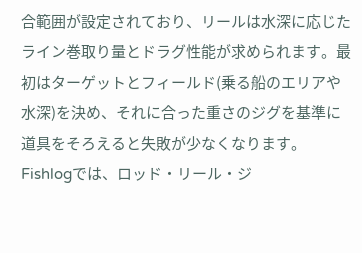合範囲が設定されており、リールは水深に応じたライン巻取り量とドラグ性能が求められます。最初はターゲットとフィールド(乗る船のエリアや水深)を決め、それに合った重さのジグを基準に道具をそろえると失敗が少なくなります。 Fishlogでは、ロッド・リール・ジ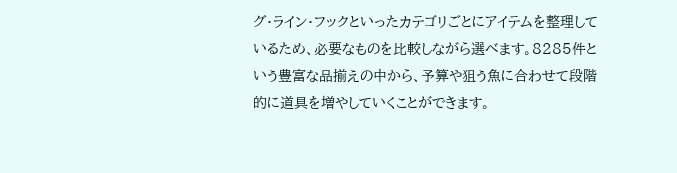グ・ライン・フックといったカテゴリごとにアイテムを整理しているため、必要なものを比較しながら選べます。8285件という豊富な品揃えの中から、予算や狙う魚に合わせて段階的に道具を増やしていくことができます。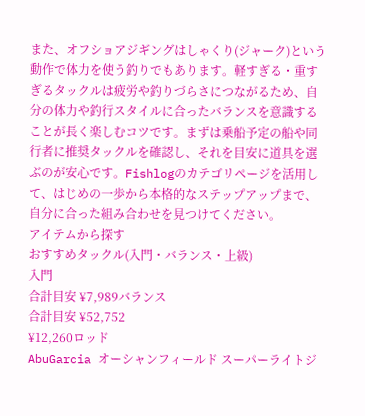また、オフショアジギングはしゃくり(ジャーク)という動作で体力を使う釣りでもあります。軽すぎる・重すぎるタックルは疲労や釣りづらさにつながるため、自分の体力や釣行スタイルに合ったバランスを意識することが長く楽しむコツです。まずは乗船予定の船や同行者に推奨タックルを確認し、それを目安に道具を選ぶのが安心です。Fishlogのカテゴリページを活用して、はじめの一歩から本格的なステップアップまで、自分に合った組み合わせを見つけてください。
アイテムから探す
おすすめタックル(入門・バランス・上級)
入門
合計目安 ¥7,989バランス
合計目安 ¥52,752
¥12,260ロッド
AbuGarcia オーシャンフィールド スーパーライトジ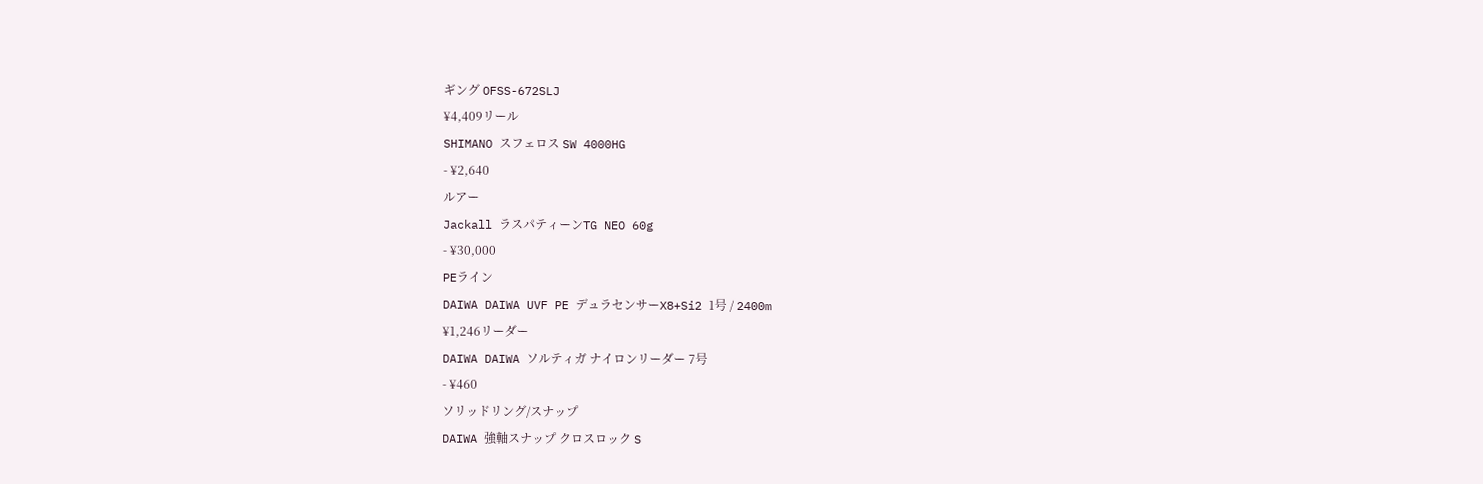ギング OFSS-672SLJ
¥4,409リール
SHIMANO スフェロス SW 4000HG
- ¥2,640
ルアー
Jackall ラスパティーンTG NEO 60g
- ¥30,000
PEライン
DAIWA DAIWA UVF PE デュラセンサーX8+Si2 1号 / 2400m
¥1,246リーダー
DAIWA DAIWA ソルティガ ナイロンリーダー 7号
- ¥460
ソリッドリング/スナップ
DAIWA 強軸スナップ クロスロック S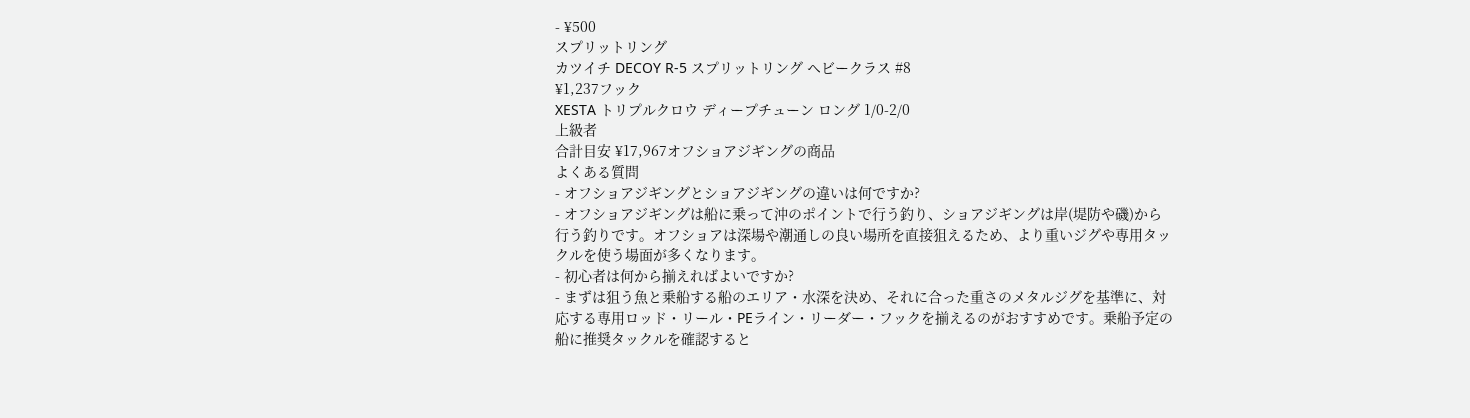- ¥500
スプリットリング
カツイチ DECOY R-5 スプリットリング ヘビークラス #8
¥1,237フック
XESTA トリプルクロウ ディープチューン ロング 1/0-2/0
上級者
合計目安 ¥17,967オフショアジギングの商品
よくある質問
- オフショアジギングとショアジギングの違いは何ですか?
- オフショアジギングは船に乗って沖のポイントで行う釣り、ショアジギングは岸(堤防や磯)から行う釣りです。オフショアは深場や潮通しの良い場所を直接狙えるため、より重いジグや専用タックルを使う場面が多くなります。
- 初心者は何から揃えればよいですか?
- まずは狙う魚と乗船する船のエリア・水深を決め、それに合った重さのメタルジグを基準に、対応する専用ロッド・リール・PEライン・リーダー・フックを揃えるのがおすすめです。乗船予定の船に推奨タックルを確認すると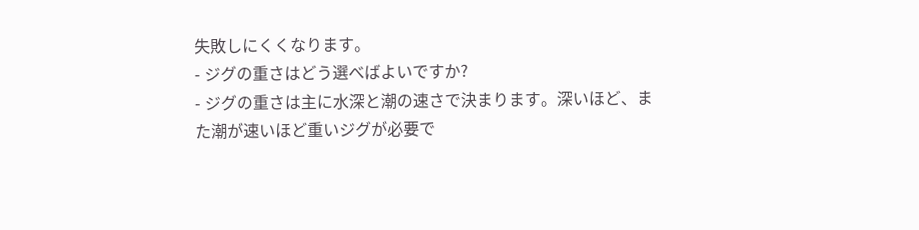失敗しにくくなります。
- ジグの重さはどう選べばよいですか?
- ジグの重さは主に水深と潮の速さで決まります。深いほど、また潮が速いほど重いジグが必要で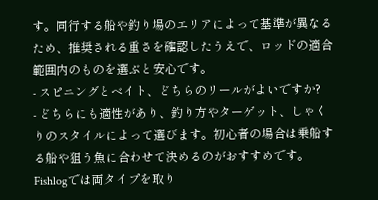す。同行する船や釣り場のエリアによって基準が異なるため、推奨される重さを確認したうえで、ロッドの適合範囲内のものを選ぶと安心です。
- スピニングとベイト、どちらのリールがよいですか?
- どちらにも適性があり、釣り方やターゲット、しゃくりのスタイルによって選びます。初心者の場合は乗船する船や狙う魚に合わせて決めるのがおすすめです。Fishlogでは両タイプを取り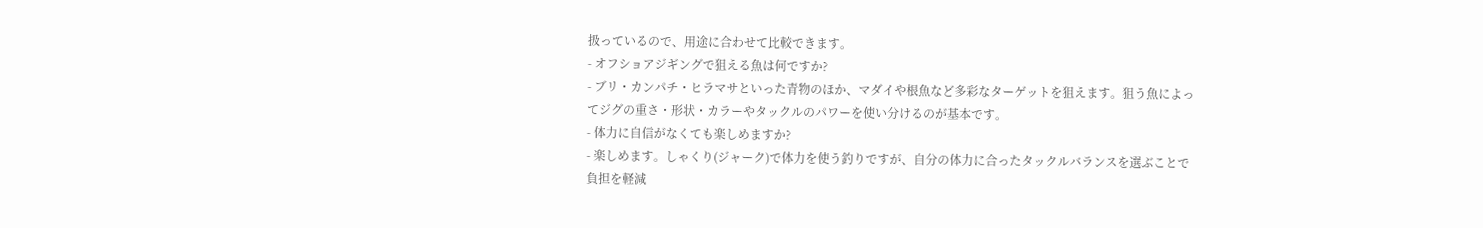扱っているので、用途に合わせて比較できます。
- オフショアジギングで狙える魚は何ですか?
- ブリ・カンパチ・ヒラマサといった青物のほか、マダイや根魚など多彩なターゲットを狙えます。狙う魚によってジグの重さ・形状・カラーやタックルのパワーを使い分けるのが基本です。
- 体力に自信がなくても楽しめますか?
- 楽しめます。しゃくり(ジャーク)で体力を使う釣りですが、自分の体力に合ったタックルバランスを選ぶことで負担を軽減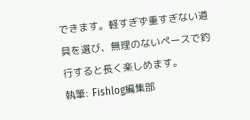できます。軽すぎず重すぎない道具を選び、無理のないペースで釣行すると長く楽しめます。
執筆: Fishlog編集部